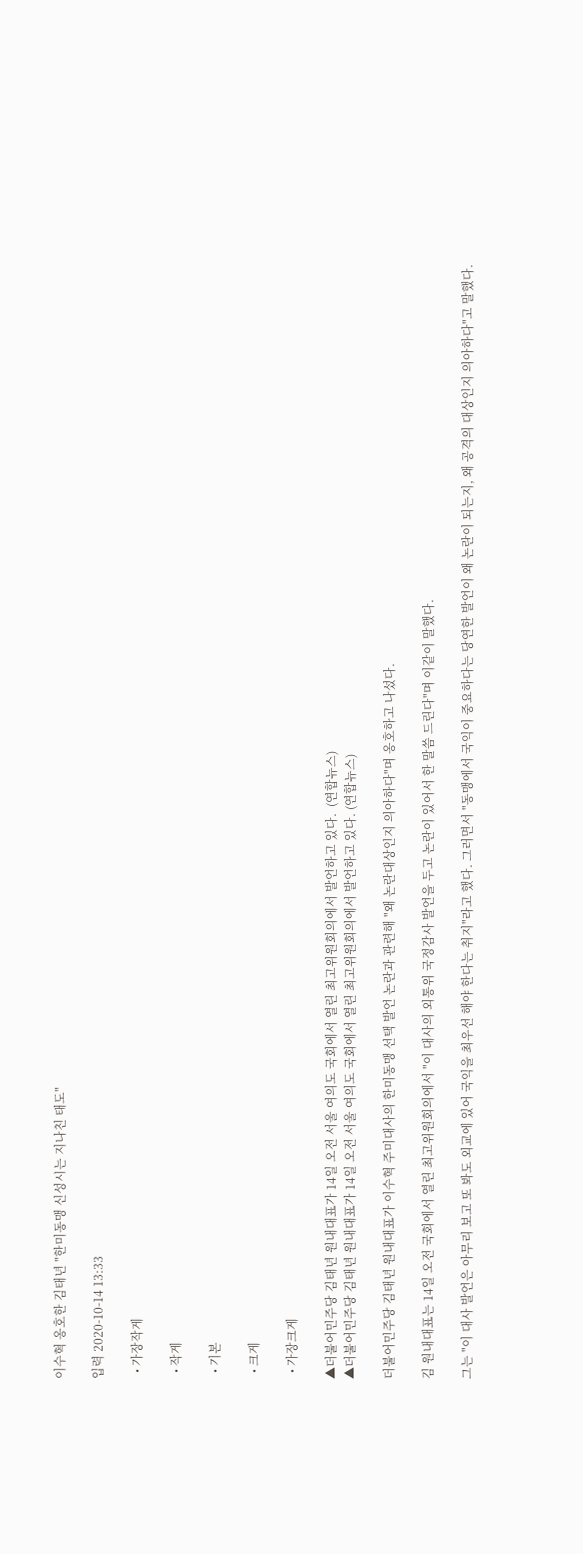이수혁 옹호한 김태년 "한미동맹 신성시는 지나친 태도"

입력 2020-10-14 13:33

  • 가장작게

  • 작게

  • 기본

  • 크게

  • 가장크게

▲더불어민주당 김태년 원내대표가 14일 오전 서울 여의도 국회에서 열린 최고위원회의에서 발언하고 있다.  (연합뉴스)
▲더불어민주당 김태년 원내대표가 14일 오전 서울 여의도 국회에서 열린 최고위원회의에서 발언하고 있다. (연합뉴스)

더불어민주당 김태년 원내대표가 이수혁 주미대사의 한미동맹 선택 발언 논란과 관련해 "왜 논란대상인지 의아하다"며 옹호하고 나섰다.

김 원내대표는 14일 오전 국회에서 열린 최고위원회의에서 "이 대사의 외통위 국정감사 발언을 두고 논란이 있어서 한 말씀 드린다"며 이같이 말했다.

그는 "이 대사 발언은 아무리 보고 또 봐도 외교에 있어 국익을 최우선 해야 한다는 취지"라고 했다. 그러면서 "동맹에서 국익이 중요하다는 당연한 발언이 왜 논란이 되는지, 왜 공격의 대상인지 의아하다"고 말했다.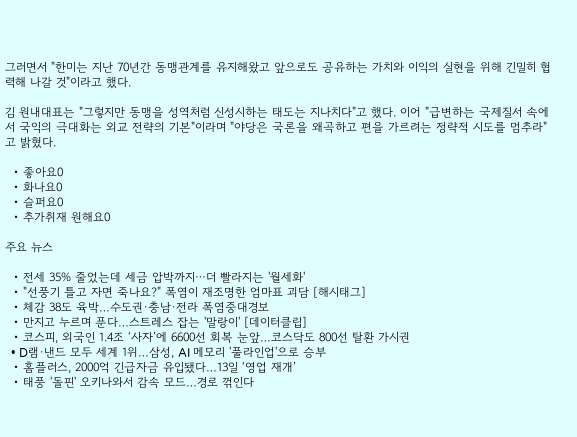그러면서 "한미는 지난 70년간 동맹관계를 유지해왔고 앞으로도 공유하는 가치와 이익의 실현을 위해 긴밀히 협력해 나갈 것"이라고 했다.

김 원내대표는 "그렇지만 동맹을 성역처럼 신성시하는 태도는 지나치다"고 했다. 이어 "급변하는 국제질서 속에서 국익의 극대화는 외교 전략의 기본"이라며 "야당은 국론을 왜곡하고 편을 가르려는 정략적 시도를 멈추라"고 밝혔다.

  • 좋아요0
  • 화나요0
  • 슬퍼요0
  • 추가취재 원해요0

주요 뉴스

  • 전세 35% 줄었는데 세금 압박까지⋯더 빨라지는 '월세화'
  • "선풍기 틀고 자면 죽나요?" 폭염이 재조명한 엄마표 괴담 [해시태그]
  • 체감 38도 육박…수도권·충남·전라 폭염중대경보
  • 만지고 누르며 푼다…스트레스 잡는 '말랑이' [데이터클립]
  • 코스피, 외국인 1.4조 ‘사자’에 6600선 회복 눈앞…코스닥도 800선 탈환 가시권
  • D램·낸드 모두 세계 1위…삼성, AI 메모리 '풀라인업'으로 승부
  • 홈플러스, 2000억 긴급자금 유입됐다…13일 ‘영업 재개’
  • 태풍 '돌핀' 오키나와서 감속 모드…경로 꺾인다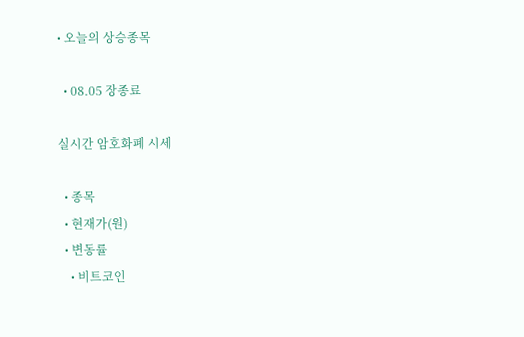• 오늘의 상승종목

  • 08.05 장종료

실시간 암호화폐 시세

  • 종목
  • 현재가(원)
  • 변동률
    • 비트코인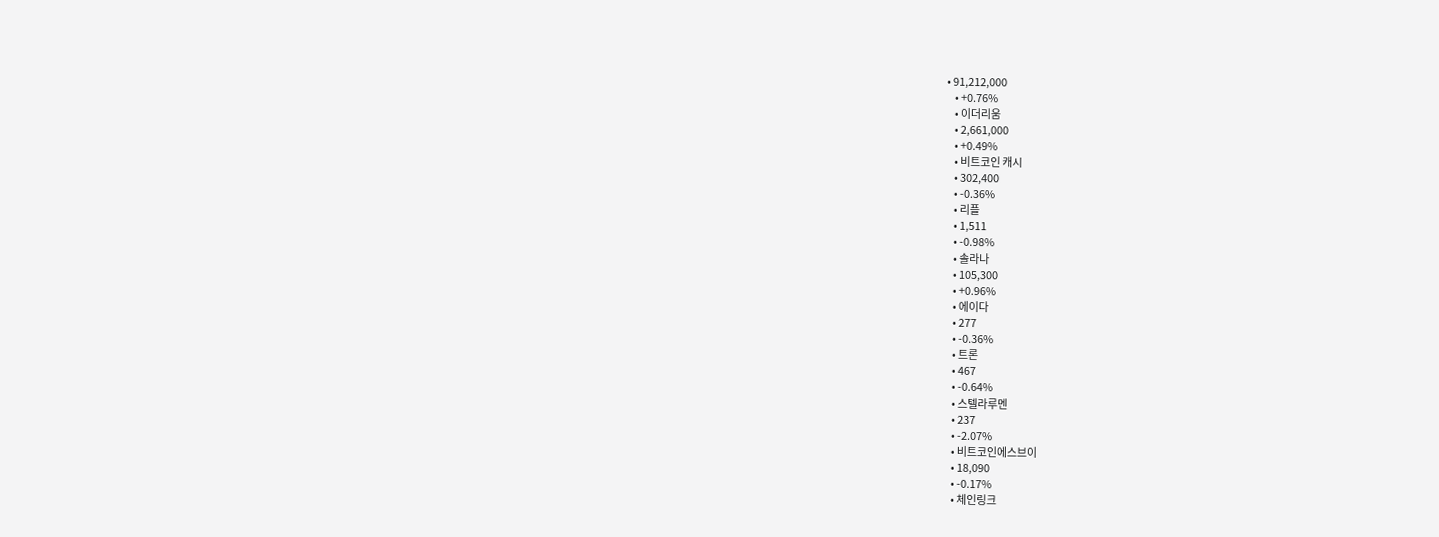• 91,212,000
    • +0.76%
    • 이더리움
    • 2,661,000
    • +0.49%
    • 비트코인 캐시
    • 302,400
    • -0.36%
    • 리플
    • 1,511
    • -0.98%
    • 솔라나
    • 105,300
    • +0.96%
    • 에이다
    • 277
    • -0.36%
    • 트론
    • 467
    • -0.64%
    • 스텔라루멘
    • 237
    • -2.07%
    • 비트코인에스브이
    • 18,090
    • -0.17%
    • 체인링크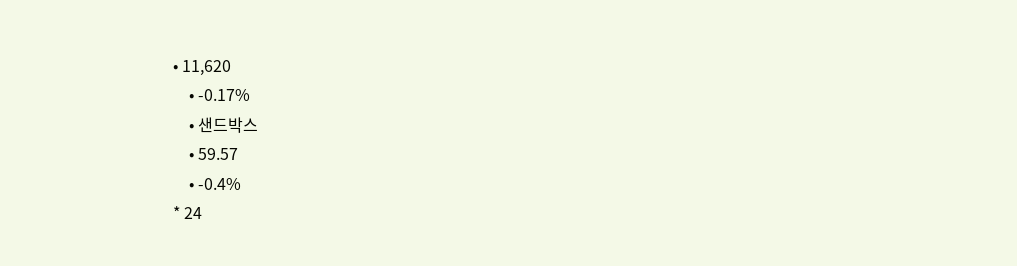• 11,620
    • -0.17%
    • 샌드박스
    • 59.57
    • -0.4%
* 24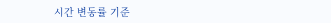시간 변동률 기준